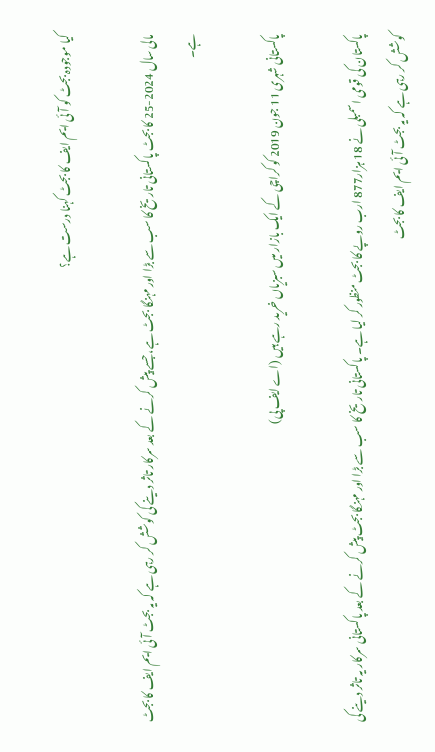کیا موجودہ بجٹ کو آئی ایم ایف کا بجٹ کہنا درست ہے؟

مالی سال 2024-25 کا بجٹ پاکستانی تاریخ کا سب سے بڑا اور مہنگا بجٹ ہے، جسے پیش کرنے کے بعد سرکار تاثر دینے کی کوشش کر رہی ہے کہ یہ بجٹ آئی ایم ایف کا بجٹ ہے۔

پاکستانی شہری 11 جون 2019 کو کراچی کے ایک بازار میں سبزیاں خرید رہے ہیں (اے ایف پی)

پاکستان کی قومی اسمبلی نے 18 ہزار877 ارب روپے کا بجٹ منظور کر لیا ہے۔ پاکستانی تاریخ کا سب سے بڑا اور مہنگا بجٹ پیش کرنے کے بعد پاکستانی سرکار یہ تاثر دینے کی کوشش کر رہی ہے کہ یہ بجٹ آئی ایم ایف کا بجٹ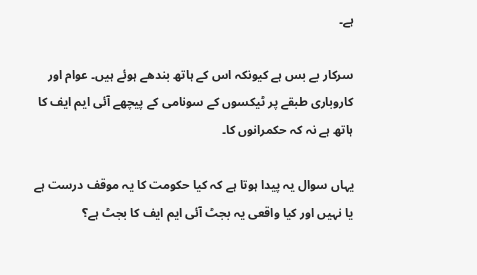ہے۔

سرکار بے بس ہے کیونکہ اس کے ہاتھ بندھے ہوئے ہیں۔ عوام اور کاروباری طبقے پر ٹیکسوں کے سونامی کے پیچھے آئی ایم ایف کا ہاتھ ہے نہ کہ حکمرانوں کا۔

یہاں سوال یہ پیدا ہوتا ہے کہ کیا حکومت کا یہ موقف درست ہے یا نہیں اور کیا واقعی یہ بجٹ آئی ایم ایف کا بجٹ ہے؟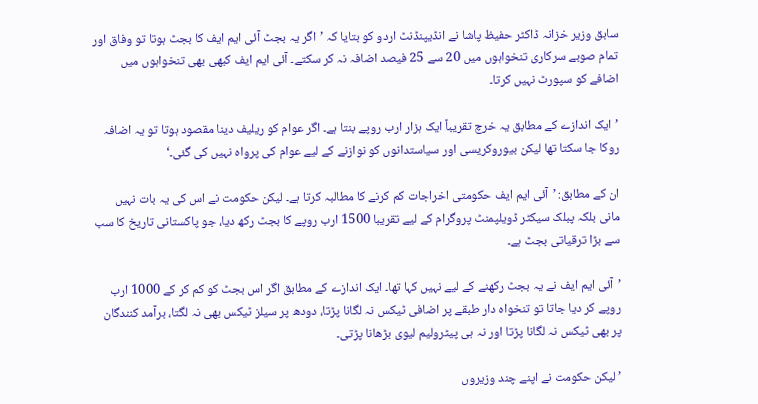سابق وزیر خزانہ ڈاکٹر حفیظ پاشا نے انڈیپنڈنٹ اردو کو بتایا کہ ’اگر یہ بجٹ آئی ایم ایف کا بجٹ ہوتا تو وفاق اور تمام صوبے سرکاری تنخواہوں میں 20 سے 25 فیصد اضافہ نہ کر سکتے۔ آئی ایم ایف کبھی بھی تنخواہوں میں اضافے کو سپورٹ نہیں کرتا۔

’ایک اندازے کے مطابق یہ خرچ تقریباً ایک ہزار ارب روپے بنتا ہے۔ اگر عوام کو ریلیف دینا مقصود ہوتا تو یہ اضافہ روکا جا سکتا تھا لیکن بیوروکریسی اور سیاستدانوں کو نوازنے کے لیے عوام کی پرواہ نہیں کی گئی۔‘

ان کے مطابق: ’آئی ایم ایف حکومتی اخراجات کم کرنے کا مطالبہ کرتا ہے۔ لیکن حکومت نے اس کی یہ بات نہیں مانی بلکہ پبلک سیکٹر ڈویلپمنٹ پروگرام کے لیے تقریبا 1500 ارب روپے کا بجٹ رکھ دیا، جو پاکستانی تاریخ کا سب سے بڑا ترقیاتی بجٹ ہے۔

’آئی ایم ایف نے یہ بجٹ رکھنے کے لیے نہیں کہا تھا۔ ایک اندازے کے مطابق اگر اس بجٹ کو کم کر کے 1000 ارب روپے کر دیا جاتا تو تنخواہ دار طبقے پر اضافی ٹیکس نہ لگانا پڑتا، دودھ پر سیلز ٹیکس بھی نہ لگتا، برآمد کنندگان پر بھی ٹیکس نہ لگانا پڑتا اور نہ ہی پیٹرولیم لیوی بڑھانا پڑتی۔

’لیکن حکومت نے اپنے چند وزیروں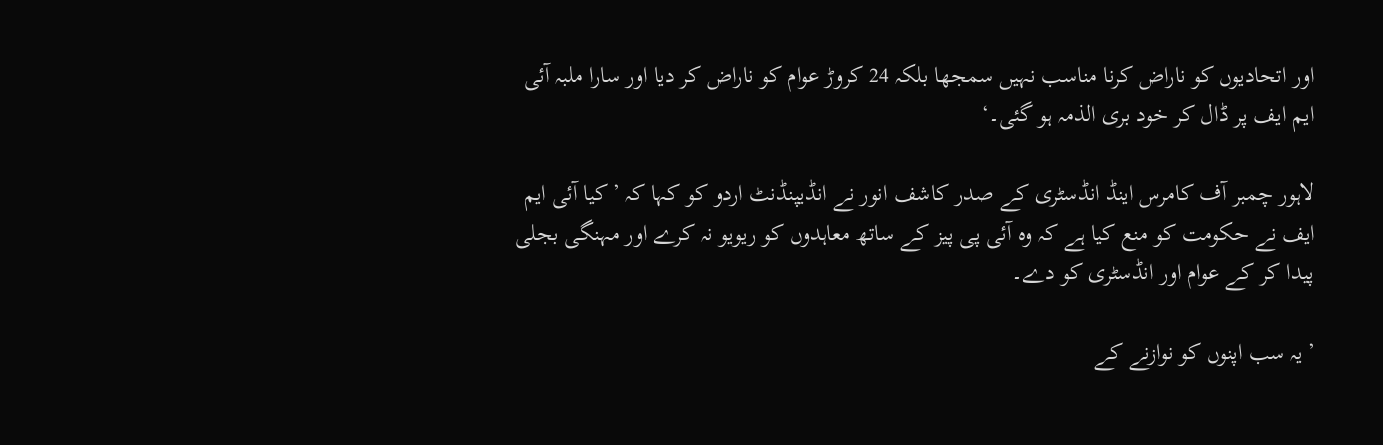اور اتحادیوں کو ناراض کرنا مناسب نہیں سمجھا بلکہ 24 کروڑ عوام کو ناراض کر دیا اور سارا ملبہ آئی ایم ایف پر ڈال کر خود بری الذمہ ہو گئی۔‘

لاہور چمبر آف کامرس اینڈ انڈسٹری کے صدر کاشف انور نے انڈیپنڈنٹ اردو کو کہا کہ ’کیا آئی ایم ایف نے حکومت کو منع کیا ہے کہ وہ آئی پی پیز کے ساتھ معاہدوں کو ریویو نہ کرے اور مہنگی بجلی پیدا کر کے عوام اور انڈسٹری کو دے۔

’یہ سب اپنوں کو نوازنے کے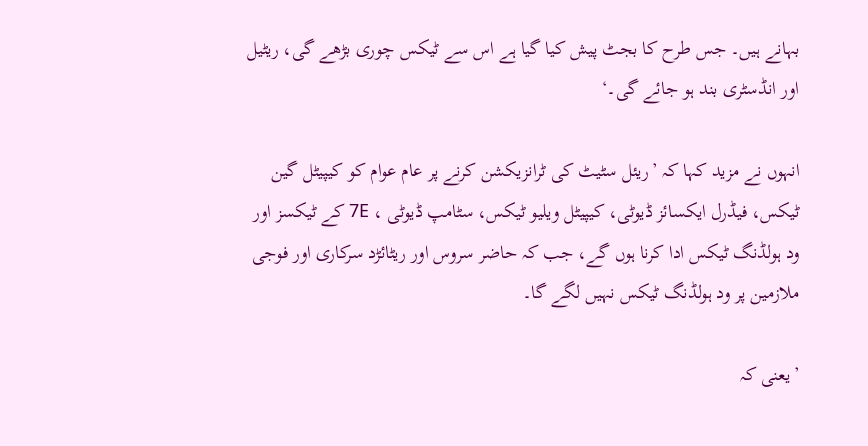بہانے ہیں۔ جس طرح کا بجٹ پیش کیا گیا ہے اس سے ٹیکس چوری بڑھے گی، ریٹیل اور انڈسٹری بند ہو جائے گی۔‘

انہوں نے مزید کہا کہ ’ریئل سٹیٹ کی ٹرانزیکشن کرنے پر عام عوام کو کیپیٹل گین ٹیکس، فیڈرل ایکسائز ڈیوٹی، کیپیٹل ویلیو ٹیکس، سٹامپ ڈیوٹی ، 7E کے ٹیکسز اور ود ہولڈنگ ٹیکس ادا کرنا ہوں گے، جب کہ حاضر سروس اور ریٹائڑد سرکاری اور فوجی ملازمین پر ود ہولڈنگ ٹیکس نہیں لگے گا۔

’یعنی کہ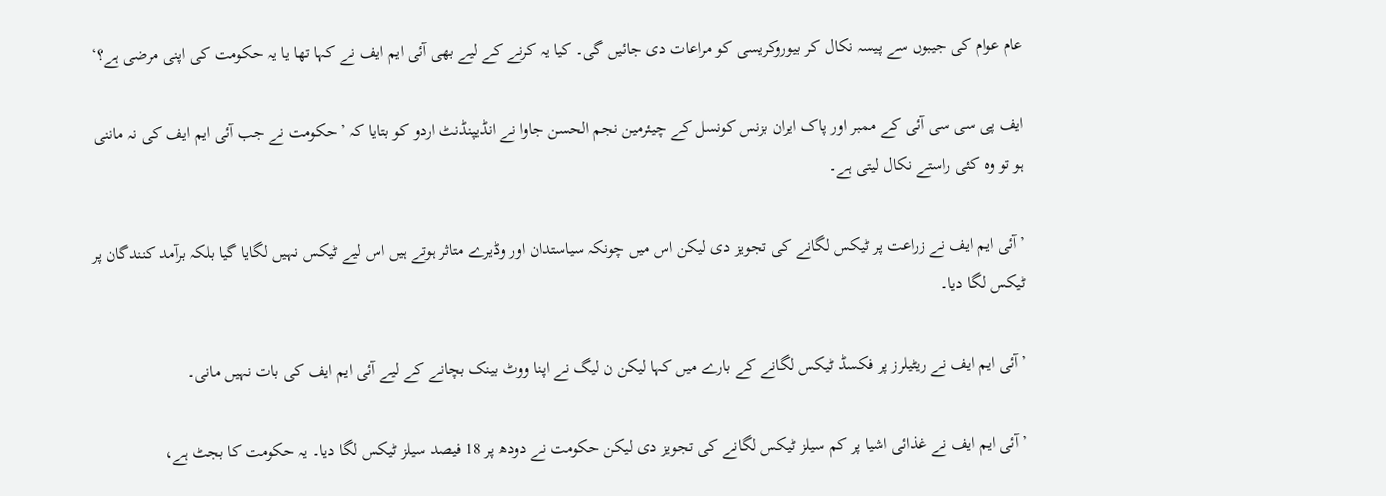عام عوام کی جیبوں سے پیسہ نکال کر بیوروکریسی کو مراعات دی جائیں گی۔ کیا یہ کرنے کے لیے بھی آئی ایم ایف نے کہا تھا یا یہ حکومت کی اپنی مرضی ہے؟‘

ایف پی سی سی آئی کے ممبر اور پاک ایران بزنس کونسل کے چیئرمین نجم الحسن جاوا نے انڈیپنڈنٹ اردو کو بتایا کہ ’حکومت نے جب آئی ایم ایف کی نہ ماننی ہو تو وہ کئی راستے نکال لیتی ہے۔

’آئی ایم ایف نے زراعت پر ٹیکس لگانے کی تجویز دی لیکن اس میں چونکہ سیاستدان اور وڈیرے متاثر ہوتے ہیں اس لیے ٹیکس نہیں لگایا گیا بلکہ برآمد کنندگان پر ٹیکس لگا دیا۔

’آئی ایم ایف نے ریٹیلرز پر فکسڈ ٹیکس لگانے کے بارے میں کہا لیکن ن لیگ نے اپنا ووٹ بینک بچانے کے لیے آئی ایم ایف کی بات نہیں مانی۔

’آئی ایم ایف نے غذائی اشیا پر کم سیلز ٹیکس لگانے کی تجویز دی لیکن حکومت نے دودھ پر 18 فیصد سیلز ٹیکس لگا دیا۔ یہ حکومت کا بجٹ ہے،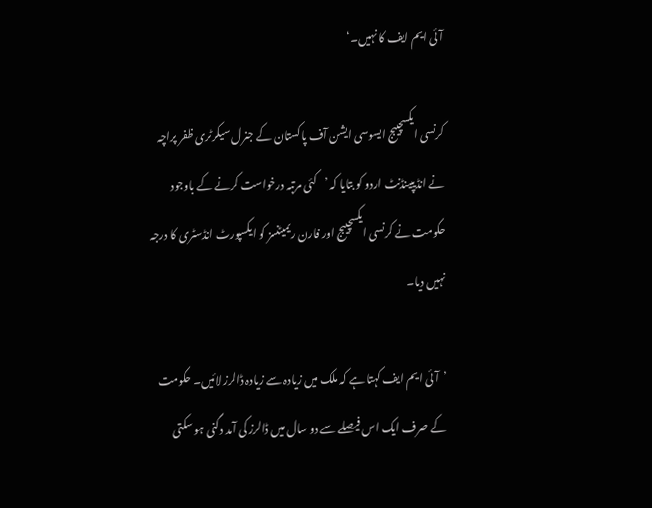آئی ایم ایف کا نہیں۔‘

کرنسی ایکسچیبج ایسوسی ایشن آف پاکستان کے جنرل سیکرٹری ظفر پراچہ نے انڈیپینڈنٹ اردو کو بتایا کہ ’کئی مرتبہ درخواست کرنے کے باوجود حکومت نے کرنسی ایکسچیبج اور فارن ریمیٹنسز کو ایکسپورٹ انڈسٹری کا درجہ نہیں دیا۔

’آئی ایم ایف کہتا ہے کہ ملک میں زیادہ سے زیادہ ڈالرز لائیں۔ حکومت کے صرف ایک اس فیصلے سے دو سال میں ڈالرز کی آمد دگنی ہو سکتی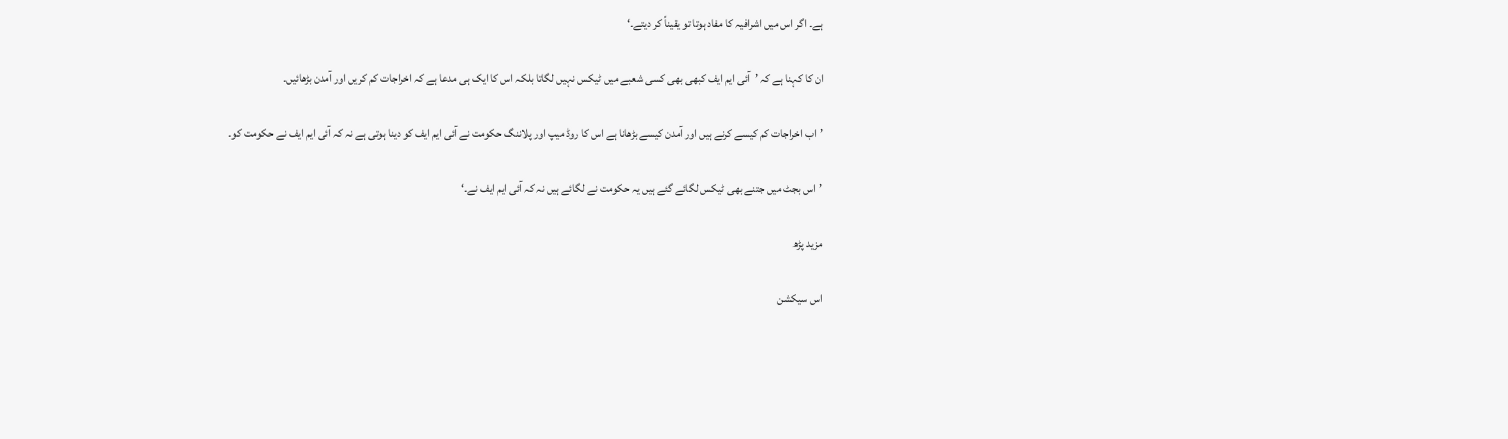ہے۔ اگر اس میں اشرافیہ کا مفاد ہوتا تو یقیناً کر دیتے۔‘

ان کا کہنا ہے کہ ’آئی ایم ایف کبھی بھی کسی شعبے میں ٹیکس نہیں لگاتا بلکہ اس کا ایک ہی مدعا ہے کہ اخراجات کم کریں اور آمدن بڑھائیں۔

’اب اخراجات کم کیسے کرنے ہیں اور آمدن کیسے بڑھانا ہے اس کا روڈ میپ اور پلاننگ حکومت نے آئی ایم ایف کو دینا ہوتی ہے نہ کہ آئی ایم ایف نے حکومت کو۔

’اس بجٹ میں جتنے بھی ٹیکس لگائے گئے ہیں یہ حکومت نے لگائے ہیں نہ کہ آئی ایم ایف نے۔‘

مزید پڑھ

اس سیکشن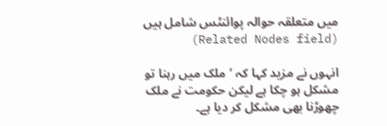میں متعلقہ حوالہ پوائنٹس شامل ہیں (Related Nodes field)

انہوں نے مزید کہا کہ ’ملک میں رہنا تو مشکل ہو چکا ہے لیکن حکومت نے ملک چھوڑنا بھی مشکل کر دیا ہے۔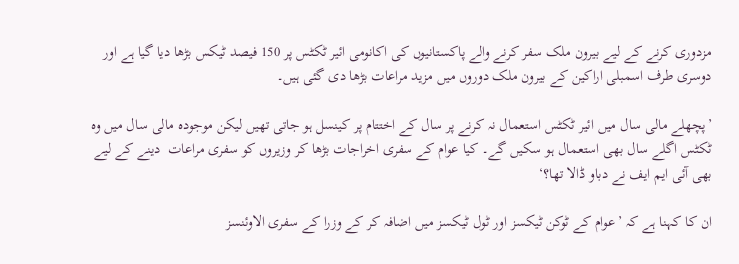مزدوری کرنے کے لیے بیرون ملک سفر کرنے والے پاکستانیوں کی اکانومی ائیر ٹکٹس پر 150 فیصد ٹیکس بڑھا دیا گیا ہے اور دوسری طرف اسمبلی اراکین کے بیرون ملک دوروں میں مزید مراعات بڑھا دی گئی ہیں۔

’پچھلے مالی سال میں ائیر ٹکٹس استعمال نہ کرنے پر سال کے اختتام پر کینسل ہو جاتی تھیں لیکن موجودہ مالی سال میں وہ ٹکٹس اگلے سال بھی استعمال ہو سکیں گے۔ کیا عوام کے سفری اخراجات بڑھا کر وزیروں کو سفری مراعات  دینے کے لیے بھی آئی ایم ایف نے دباو ڈالا تھا؟‘

ان کا کہنا ہے کہ ’عوام کے ٹوکن ٹیکسز اور ٹول ٹیکسز میں اضافہ کر کے وزرا کے سفری الاوئنسز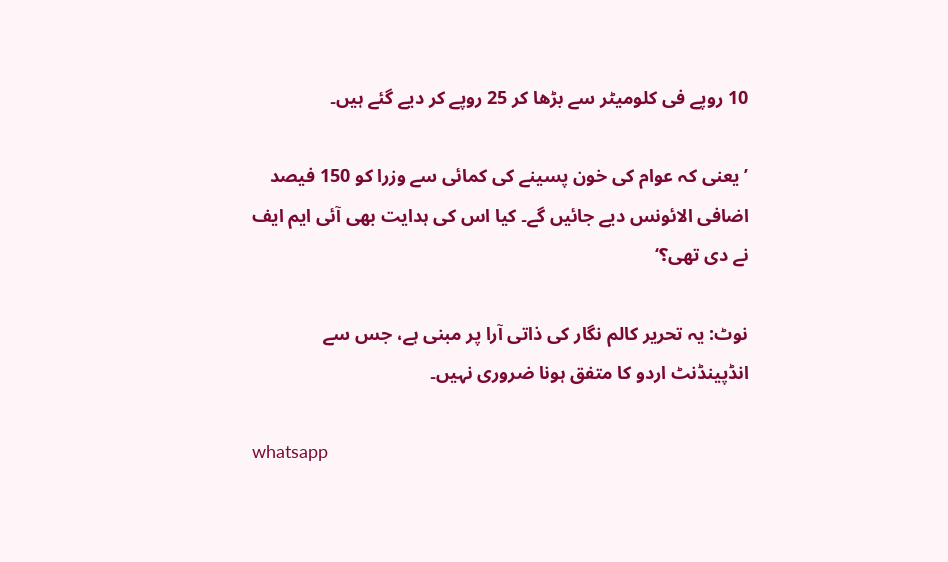10 روپے فی کلومیٹر سے بڑھا کر 25 روپے کر دیے گئے ہیں۔

’یعنی کہ عوام کی خون پسینے کی کمائی سے وزرا کو 150 فیصد اضافی الائونس دیے جائیں گے۔ کیا اس کی ہدایت بھی آئی ایم ایف نے دی تھی؟‘

نوٹ: یہ تحریر کالم نگار کی ذاتی آرا پر مبنی ہے، جس سے انڈپینڈنٹ اردو کا متفق ہونا ضروری نہیں۔

whatsapp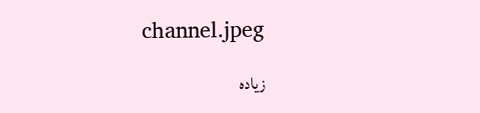channel.jpeg

زیادہ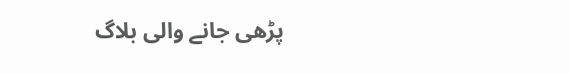پڑھی جانے والی بلاگ